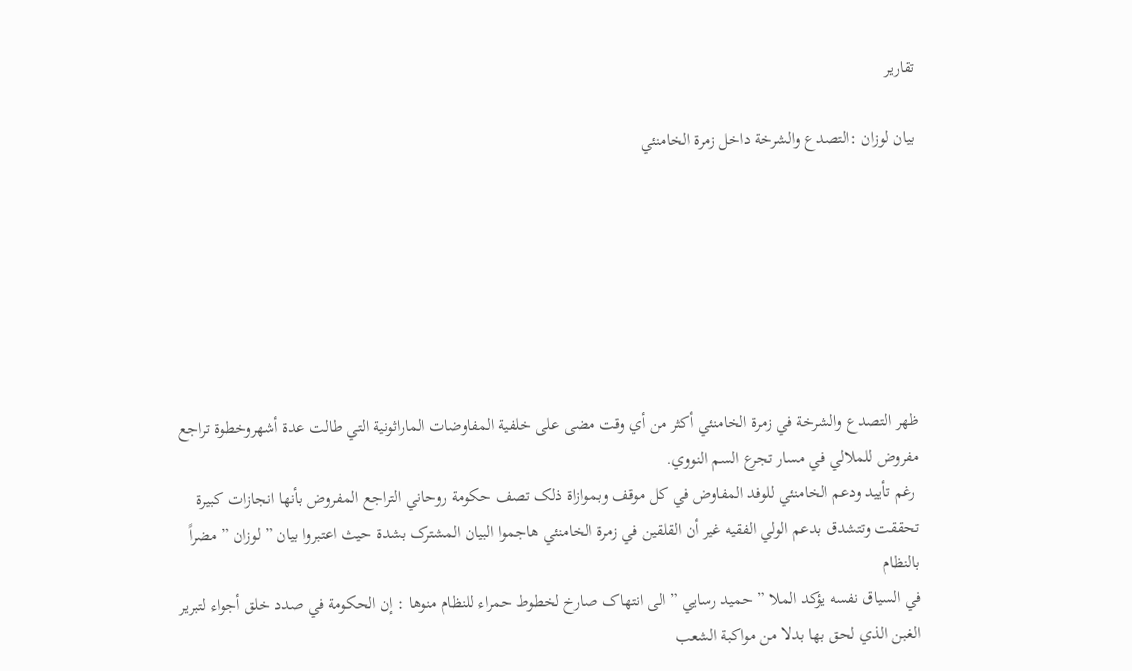تقارير

بيان لوزان :التصدع والشرخة داخل زمرة الخامنئي







ظهر التصدع والشرخة في زمرة الخامنئي أکثر من أي وقت مضی علی خلفية المفاوضات الماراثونية التي طالت عدة أشهروخطوة تراجع مفروض للملالي في مسار تجرع السم النووي.
 رغم تأييد ودعم الخامنئي للوفد المفاوض في کل موقف وبموازاة ذلک تصف حکومة روحاني التراجع المفروض بأنها انجازات کبيرة تحققت وتتشدق بدعم الولي الفقيه غير أن القلقين في زمرة الخامنئي هاجموا البيان المشترک بشدة حيث اعتبروا بيان ” لوزان ” مضراً بالنظام
في السياق نفسه يؤکد الملا ” حميد رسايي ” الی انتهاک صارخ لخطوط حمراء للنظام منوها : إن الحکومة في صدد خلق أجواء لتبرير الغبن الذي لحق بها بدلا من مواکبة الشعب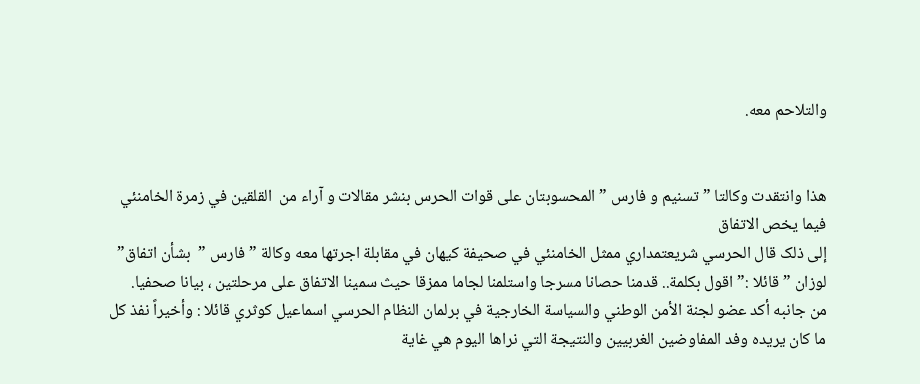والتلاحم معه.


هذا وانتقدت وکالتا ” تسنيم و فارس ” المحسوبتان علی قوات الحرس بنشر مقالات و آراء من  القلقين في زمرة الخامنئي فيما يخص الاتفاق
إلی ذلک قال الحرسي شريعتمداري ممثل الخامنئي في صحيفة کيهان في مقابلة اجرتها معه وکالة ” فارس ”  بشأن اتفاق” لوزان ” قائلا :” اقول بکلمة.. قدمنا حصانا مسرجا واستلمنا لجاما ممزقا حيث سمينا الاتفاق علی مرحلتين ، بيانا صحفيا.
من جانبه أکد عضو لجنة الأمن الوطني والسياسة الخارجية في برلمان النظام الحرسي اسماعيل کوثري قائلا : وأخيراً نفذ کل ما کان يريده وفد المفاوضين الغربيين والنتيجة التي نراها اليوم هي غاية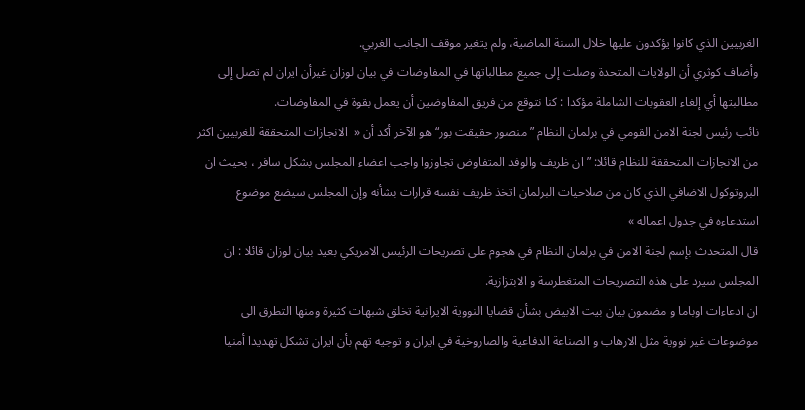الغربيين الذي کانوا يؤکدون عليها خلال السنة الماضية، ولم يتغير موقف الجانب الغربي.
وأضاف کوثري أن الولايات المتحدة وصلت إلی جميع مطالباتها في المفاوضات في بيان لوزان غيرأن ايران لم تصل إلی مطالبتها أي إلغاء العقوبات الشاملة مؤکدا : کنا نتوقع من فريق المفاوضين أن يعمل بقوة في المفاوضات.
نائب رئيس لجنة الامن القومي في برلمان النظام ” منصور حقيقت بور“ هو الآخر أکد أن «  الانجازات المتحققة للغربيين اکثر من الانجازات المتحققة للنظام قائلا: ” ان ظريف والوفد المتفاوض تجاوزوا واجب اعضاء المجلس بشکل سافر ، بحيث ان البروتوکول الاضافي الذي کان من صلاحيات البرلمان اتخذ ظريف نفسه قرارات بشأنه وإن المجلس سيضع موضوع استدعاءه في جدول اعماله »
قال المتحدث بإسم لجنة الامن في برلمان النظام في هجوم علی تصريحات الرئيس الامريکي بعيد بيان لوزان قائلا : ان المجلس سيرد علی هذه التصريحات المتغطرسة و الابتزازية.
ان ادعاءات اوباما و مضمون بيان بيت الابيض بشأن قضايا النووية الايرانية تخلق شبهات کثيرة ومنها التطرق الی موضوعات غير نووية مثل الارهاب و الصناعة الدفاعية والصاروخية في ايران و توجيه تهم بأن ايران تشکل تهديدا أمنيا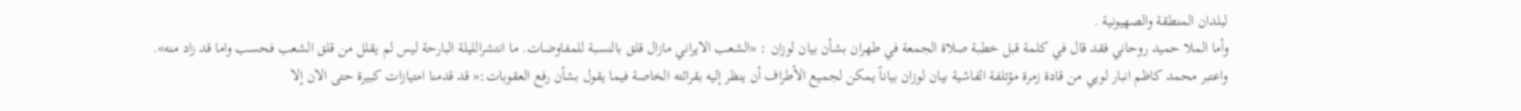لبلدان المنطقة والصهيونية .
وأما الملا حميد روحاني فقد قال في کلمة قبل خطبة صلاة الجمعة في طهران بشأن بيان لوزان : «الشعب الايراني مازال قلق بالنسبة للمفاوضات. ما انتشرالليلة البارحة ليس لم يقلل من قلق الشعب فحسب واما قد زاد منه».
واعتبر محمد کاظم انبار لويي من قادة زمرة مؤتلفة الفاشية بيان لوزان بياناً يمکن لجميع الأطراف أن ينظر إليه بقرائته الخاصة فيما يقول بشأن رفع العقوبات:« قد قدمنا امتيازات کبيرة حتی الان إلا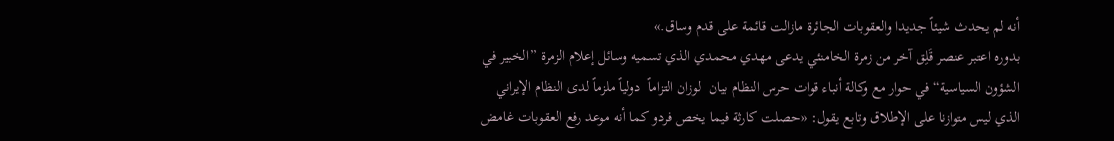أنه لم يحدث شيئاً جديدا والعقوبات الجائرة مازالت قائمة علی قدم وساق.»
بدوره اعتبر عنصر قَلِق آخر من زمرة الخامنئي يدعی مهدي محمدي الذي تسميه وسائل إعلام الزمرة ”الخبير في الشؤون السياسية“ في حوار مع وکالة أنباء قوات حرس النظام بيان  لوزان التزاماً  دولياً ملزماً لدی النظام الإيراني الذي ليس متوازنا علی الإطلاق وتابع يقول: «حصلت کارثة فيما يخص فردو کما أنه موعد رفع العقوبات غامض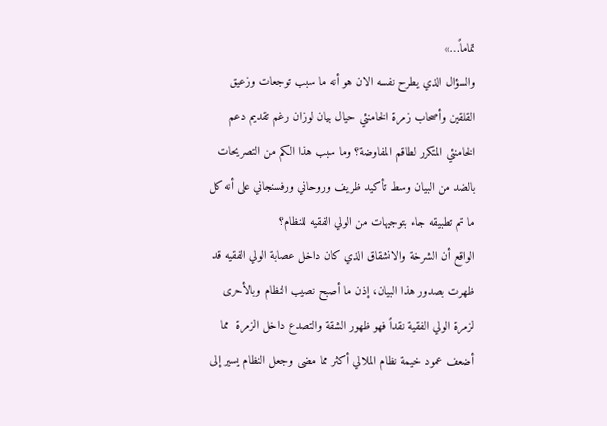تماماً…»
والسؤال الذي يطرح نفسه الان هو أنه ما سبب توجعات وزعيق القلقين وأصحاب زمرة الخامنئي حيال بيان لوزان رغم تقديم دعم الخامنئي المتکرر لطاقم المفاوضة؟ وما سبب هذا الکم من التصريحات بالضد من البيان وسط تأکيد ظريف وروحاني ورفسنجاني علی أنه کل ما تم تطبيقه جاء بتوجيهات من الولي الفقيه للنظام؟
الواقع أن الشرخة والانشقاق الذي کان داخل عصابة الولي الفقيه قد ظهرت بصدور هذا البيان، إذن ما أصبح نصيب النظام وبالأحری لزمرة الولي الفقية نقداً فهو ظهور الشقة والتصدع داخل الزمرة  مما أضعف عمود خيمة نظام الملالي أکثر مما مضی وجعل النظام يسير إلی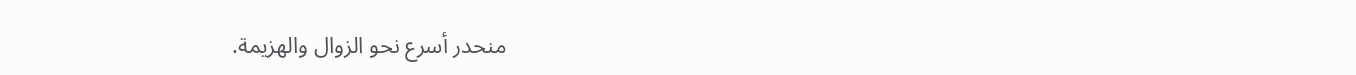منحدر أسرع نحو الزوال والهزيمة.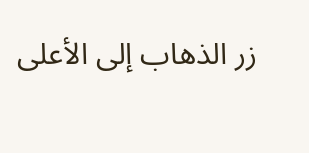زر الذهاب إلى الأعلى